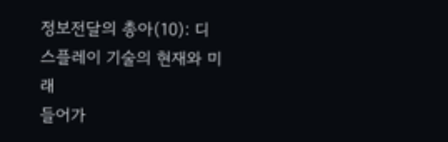정보전달의 총아(10): 디스플레이 기술의 현재와 미래
들어가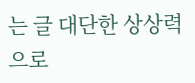는 글 대단한 상상력으로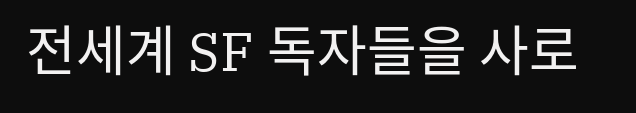전세계 SF 독자들을 사로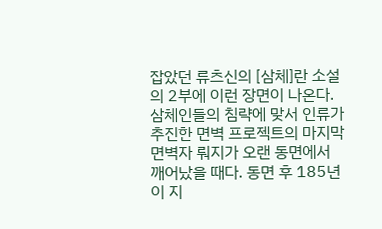잡았던 류츠신의 [삼체]란 소설의 2부에 이런 장면이 나온다. 삼체인들의 침략에 맞서 인류가 추진한 면벽 프로젝트의 마지막 면벽자 뤄지가 오랜 동면에서 깨어났을 때다. 동면 후 185년이 지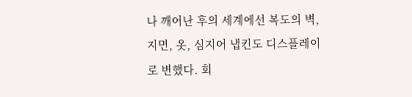나 깨어난 후의 세계에선 복도의 벽, 지면, 옷, 심지어 냅킨도 디스플레이로 변했다. 회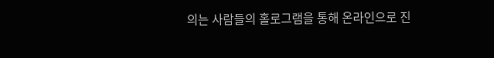의는 사람들의 홀로그램을 통해 온라인으로 진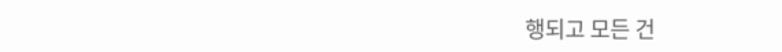행되고 모든 건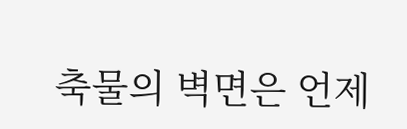축물의 벽면은 언제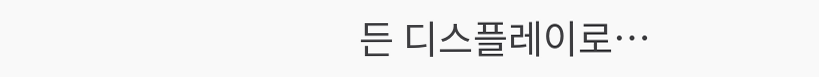든 디스플레이로…